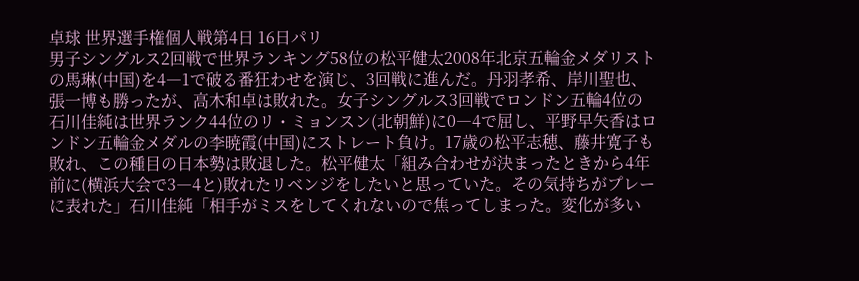卓球 世界選手権個人戦第4日 16日パリ
男子シングルス2回戦で世界ランキング58位の松平健太2008年北京五輪金メダリストの馬琳(中国)を4―1で破る番狂わせを演じ、3回戦に進んだ。丹羽孝希、岸川聖也、張一博も勝ったが、高木和卓は敗れた。女子シングルス3回戦でロンドン五輪4位の石川佳純は世界ランク44位のリ・ミョンスン(北朝鮮)に0―4で屈し、平野早矢香はロンドン五輪金メダルの李暁霞(中国)にストレート負け。17歳の松平志穂、藤井寛子も敗れ、この種目の日本勢は敗退した。松平健太「組み合わせが決まったときから4年前に(横浜大会で3―4と)敗れたリベンジをしたいと思っていた。その気持ちがプレーに表れた」石川佳純「相手がミスをしてくれないので焦ってしまった。変化が多い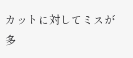カットに対してミスが多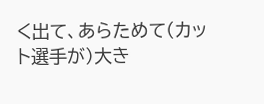く出て、あらためて(カット選手が)大き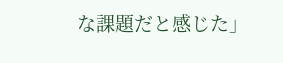な課題だと感じた」